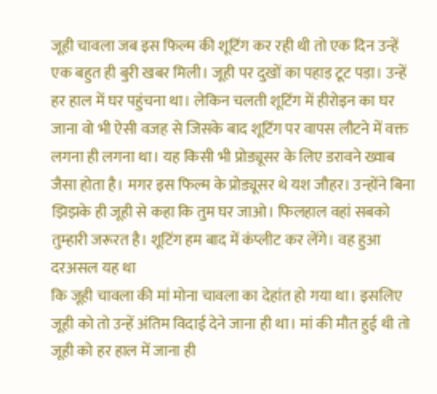जूही चावला जब इस फिल्म की शूटिंग कर रही थी तो एक दिन उन्हें एक बहुत ही बुरी खबर मिली। जूही पर दुखों का पहाड़ टूट पड़ा। उन्हें हर हाल में घर पहुंचना था। लेकिन चलती शूटिंग में हीरोइन का घर जाना वो भी ऐसी वजह से जिसके बाद शूटिंग पर वापस लौटने में वक्त लगना ही लगना था। यह किसी भी प्रोड्यूसर के लिए डरावने ख्वाब जैसा होता है। मगर इस फिल्म के प्रोड्यूसर थे यश जौहर। उन्होंने बिना झिझके ही जूही से कहा कि तुम घर जाओ। फिलहाल वहां सबको तुम्हारी जरूरत है। शूटिंग हम बाद में कंप्लीट कर लेंगे। वह हुआ दरअसल यह था
कि जूही चावला की मां मोना चावला का देहांत हो गया था। इसलिए जूही को तो उन्हें अंतिम विदाई देने जाना ही था। मां की मौत हुई थी तो जूही को हर हाल में जाना ही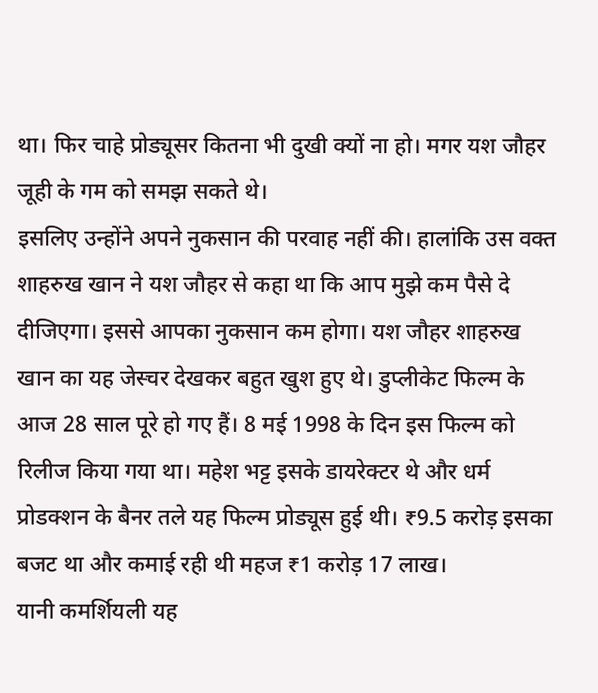था। फिर चाहे प्रोड्यूसर कितना भी दुखी क्यों ना हो। मगर यश जौहर जूही के गम को समझ सकते थे।
इसलिए उन्होंने अपने नुकसान की परवाह नहीं की। हालांकि उस वक्त शाहरुख खान ने यश जौहर से कहा था कि आप मुझे कम पैसे दे दीजिएगा। इससे आपका नुकसान कम होगा। यश जौहर शाहरुख खान का यह जेस्चर देखकर बहुत खुश हुए थे। डुप्लीकेट फिल्म के आज 28 साल पूरे हो गए हैं। 8 मई 1998 के दिन इस फिल्म को रिलीज किया गया था। महेश भट्ट इसके डायरेक्टर थे और धर्म प्रोडक्शन के बैनर तले यह फिल्म प्रोड्यूस हुई थी। ₹9.5 करोड़ इसका बजट था और कमाई रही थी महज ₹1 करोड़ 17 लाख।
यानी कमर्शियली यह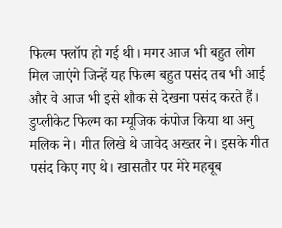फिल्म फ्लॉप हो गई थी। मगर आज भी बहुत लोग मिल जाएंगे जिन्हें यह फिल्म बहुत पसंद तब भी आई और वे आज भी इसे शौक से देखना पसंद करते हैं। डुप्लीकेट फिल्म का म्यूजिक कंपोज किया था अनु मलिक ने। गीत लिखे थे जावेद अख्तर ने। इसके गीत पसंद किए गए थे। खासतौर पर मेरे महबूब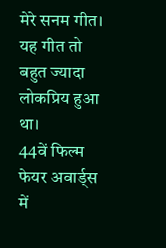मेरे सनम गीत। यह गीत तो बहुत ज्यादा लोकप्रिय हुआ था।
44वें फिल्म फेयर अवार्ड्स में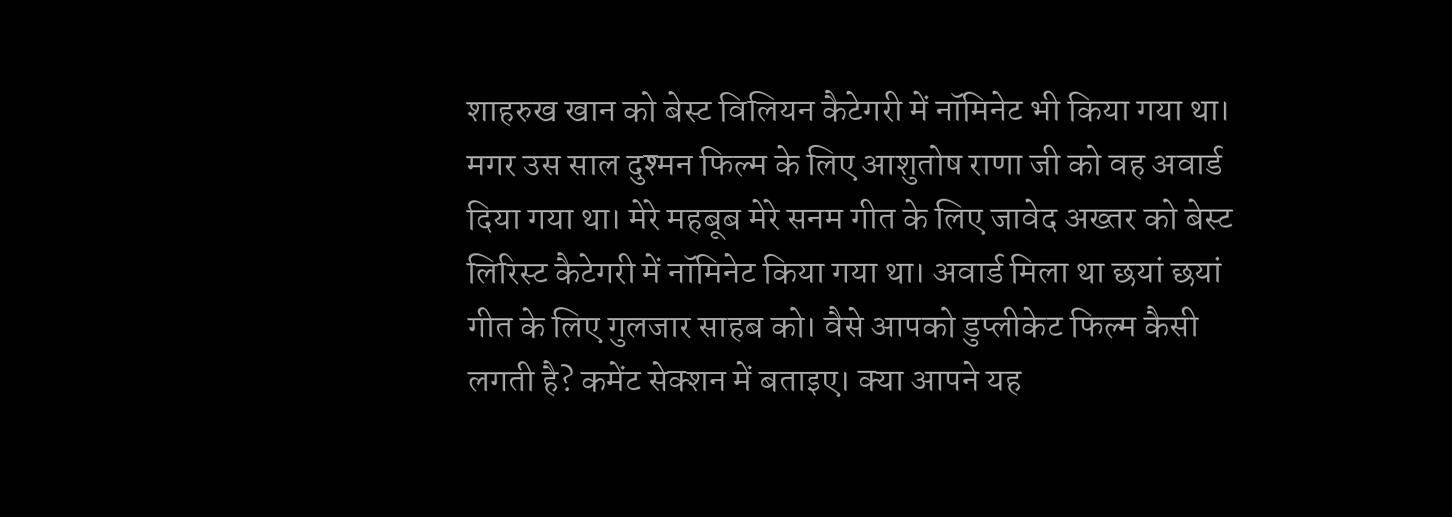शाहरुख खान को बेस्ट विलियन कैटेगरी में नॉमिनेट भी किया गया था। मगर उस साल दुश्मन फिल्म के लिए आशुतोष राणा जी को वह अवार्ड दिया गया था। मेरे महबूब मेरे सनम गीत के लिए जावेद अख्तर को बेस्ट लिरिस्ट कैटेगरी में नॉमिनेट किया गया था। अवार्ड मिला था छयां छयां गीत के लिए गुलजार साहब को। वैसे आपको डुप्लीकेट फिल्म कैसी लगती है? कमेंट सेक्शन में बताइए। क्या आपने यह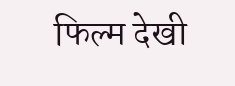फिल्म देखी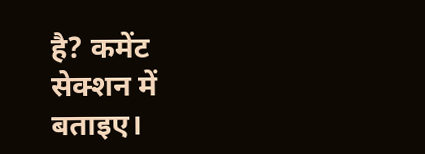है? कमेंट सेक्शन में बताइए।